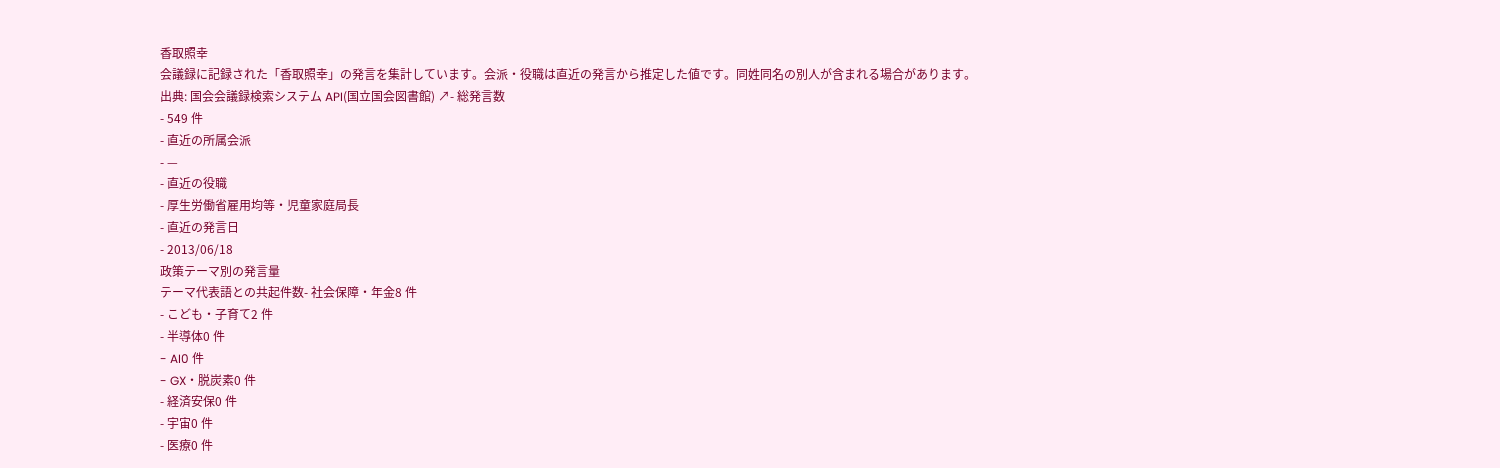香取照幸
会議録に記録された「香取照幸」の発言を集計しています。会派・役職は直近の発言から推定した値です。同姓同名の別人が含まれる場合があります。
出典: 国会会議録検索システム API(国立国会図書館) ↗- 総発言数
- 549 件
- 直近の所属会派
- —
- 直近の役職
- 厚生労働省雇用均等・児童家庭局長
- 直近の発言日
- 2013/06/18
政策テーマ別の発言量
テーマ代表語との共起件数- 社会保障・年金8 件
- こども・子育て2 件
- 半導体0 件
- AI0 件
- GX・脱炭素0 件
- 経済安保0 件
- 宇宙0 件
- 医療0 件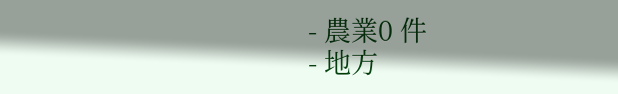- 農業0 件
- 地方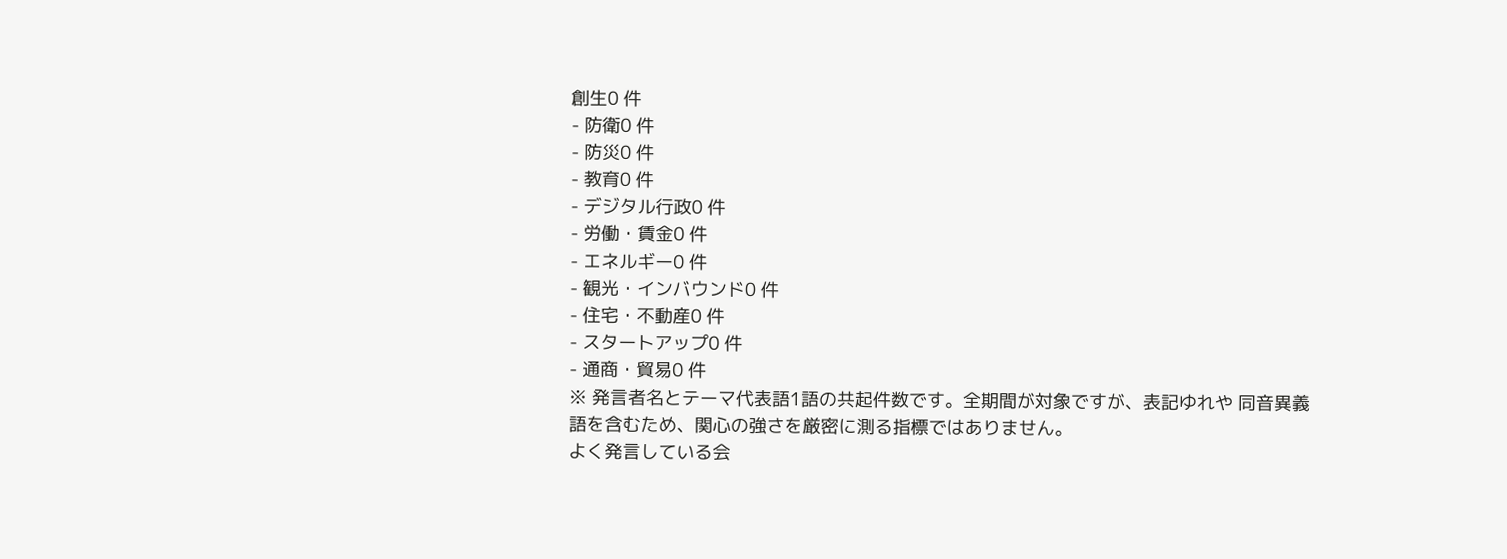創生0 件
- 防衛0 件
- 防災0 件
- 教育0 件
- デジタル行政0 件
- 労働・賃金0 件
- エネルギー0 件
- 観光・インバウンド0 件
- 住宅・不動産0 件
- スタートアップ0 件
- 通商・貿易0 件
※ 発言者名とテーマ代表語1語の共起件数です。全期間が対象ですが、表記ゆれや 同音異義語を含むため、関心の強さを厳密に測る指標ではありません。
よく発言している会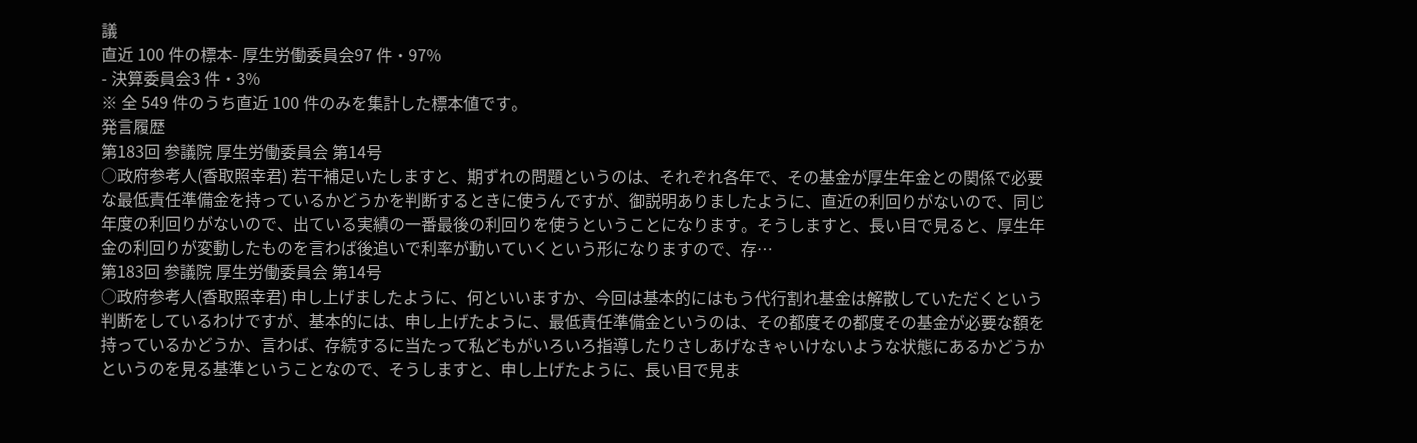議
直近 100 件の標本- 厚生労働委員会97 件・97%
- 決算委員会3 件・3%
※ 全 549 件のうち直近 100 件のみを集計した標本値です。
発言履歴
第183回 参議院 厚生労働委員会 第14号
○政府参考人(香取照幸君) 若干補足いたしますと、期ずれの問題というのは、それぞれ各年で、その基金が厚生年金との関係で必要な最低責任準備金を持っているかどうかを判断するときに使うんですが、御説明ありましたように、直近の利回りがないので、同じ年度の利回りがないので、出ている実績の一番最後の利回りを使うということになります。そうしますと、長い目で見ると、厚生年金の利回りが変動したものを言わば後追いで利率が動いていくという形になりますので、存…
第183回 参議院 厚生労働委員会 第14号
○政府参考人(香取照幸君) 申し上げましたように、何といいますか、今回は基本的にはもう代行割れ基金は解散していただくという判断をしているわけですが、基本的には、申し上げたように、最低責任準備金というのは、その都度その都度その基金が必要な額を持っているかどうか、言わば、存続するに当たって私どもがいろいろ指導したりさしあげなきゃいけないような状態にあるかどうかというのを見る基準ということなので、そうしますと、申し上げたように、長い目で見ま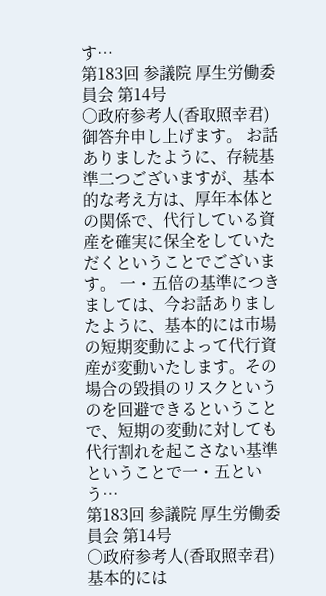す…
第183回 参議院 厚生労働委員会 第14号
○政府参考人(香取照幸君) 御答弁申し上げます。 お話ありましたように、存続基準二つございますが、基本的な考え方は、厚年本体との関係で、代行している資産を確実に保全をしていただくということでございます。 一・五倍の基準につきましては、今お話ありましたように、基本的には市場の短期変動によって代行資産が変動いたします。その場合の毀損のリスクというのを回避できるということで、短期の変動に対しても代行割れを起こさない基準ということで一・五という…
第183回 参議院 厚生労働委員会 第14号
○政府参考人(香取照幸君) 基本的には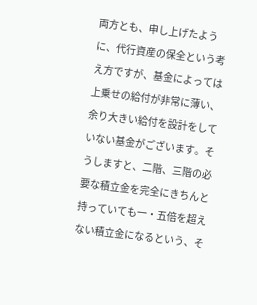両方とも、申し上げたように、代行資産の保全という考え方ですが、基金によっては上乗せの給付が非常に薄い、余り大きい給付を設計をしていない基金がございます。そうしますと、二階、三階の必要な積立金を完全にきちんと持っていても一・五倍を超えない積立金になるという、そ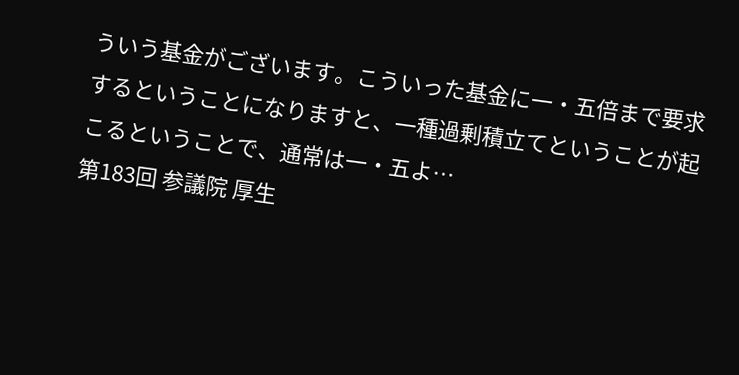ういう基金がございます。こういった基金に一・五倍まで要求するということになりますと、一種過剰積立てということが起こるということで、通常は一・五よ…
第183回 参議院 厚生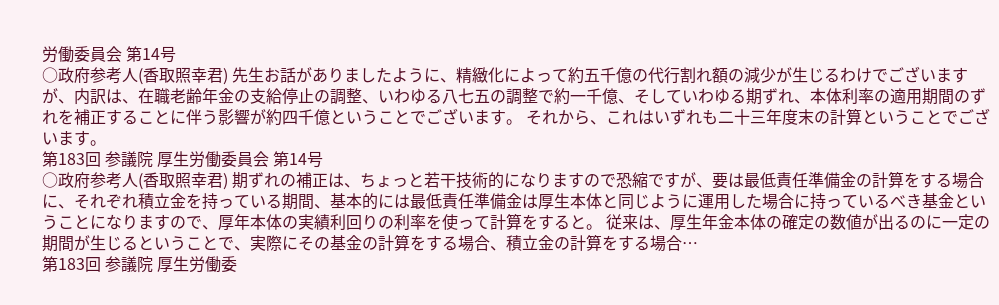労働委員会 第14号
○政府参考人(香取照幸君) 先生お話がありましたように、精緻化によって約五千億の代行割れ額の減少が生じるわけでございますが、内訳は、在職老齢年金の支給停止の調整、いわゆる八七五の調整で約一千億、そしていわゆる期ずれ、本体利率の適用期間のずれを補正することに伴う影響が約四千億ということでございます。 それから、これはいずれも二十三年度末の計算ということでございます。
第183回 参議院 厚生労働委員会 第14号
○政府参考人(香取照幸君) 期ずれの補正は、ちょっと若干技術的になりますので恐縮ですが、要は最低責任準備金の計算をする場合に、それぞれ積立金を持っている期間、基本的には最低責任準備金は厚生本体と同じように運用した場合に持っているべき基金ということになりますので、厚年本体の実績利回りの利率を使って計算をすると。 従来は、厚生年金本体の確定の数値が出るのに一定の期間が生じるということで、実際にその基金の計算をする場合、積立金の計算をする場合…
第183回 参議院 厚生労働委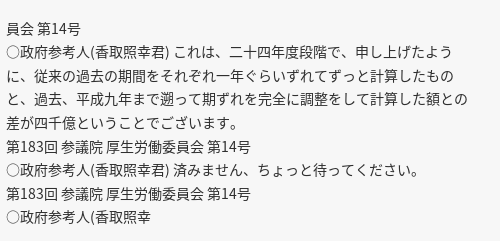員会 第14号
○政府参考人(香取照幸君) これは、二十四年度段階で、申し上げたように、従来の過去の期間をそれぞれ一年ぐらいずれてずっと計算したものと、過去、平成九年まで遡って期ずれを完全に調整をして計算した額との差が四千億ということでございます。
第183回 参議院 厚生労働委員会 第14号
○政府参考人(香取照幸君) 済みません、ちょっと待ってください。
第183回 参議院 厚生労働委員会 第14号
○政府参考人(香取照幸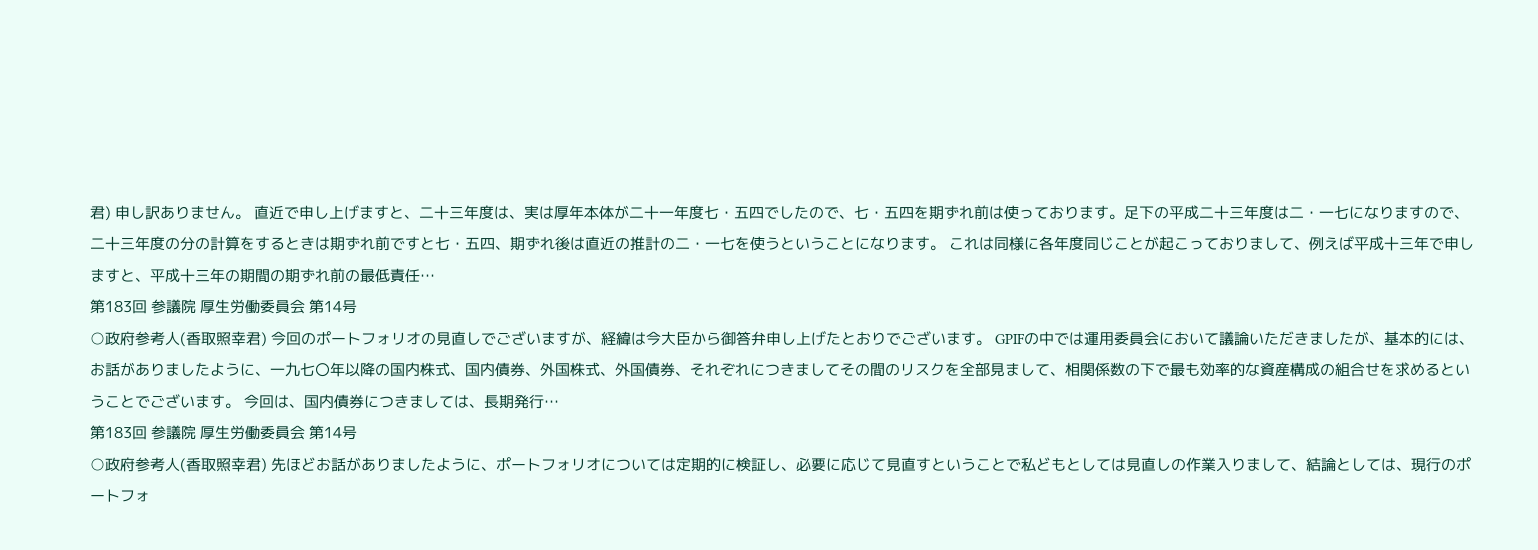君) 申し訳ありません。 直近で申し上げますと、二十三年度は、実は厚年本体が二十一年度七・五四でしたので、七・五四を期ずれ前は使っております。足下の平成二十三年度は二・一七になりますので、二十三年度の分の計算をするときは期ずれ前ですと七・五四、期ずれ後は直近の推計の二・一七を使うということになります。 これは同様に各年度同じことが起こっておりまして、例えば平成十三年で申しますと、平成十三年の期間の期ずれ前の最低責任…
第183回 参議院 厚生労働委員会 第14号
○政府参考人(香取照幸君) 今回のポートフォリオの見直しでございますが、経緯は今大臣から御答弁申し上げたとおりでございます。 GPIFの中では運用委員会において議論いただきましたが、基本的には、お話がありましたように、一九七〇年以降の国内株式、国内債券、外国株式、外国債券、それぞれにつきましてその間のリスクを全部見まして、相関係数の下で最も効率的な資産構成の組合せを求めるということでございます。 今回は、国内債券につきましては、長期発行…
第183回 参議院 厚生労働委員会 第14号
○政府参考人(香取照幸君) 先ほどお話がありましたように、ポートフォリオについては定期的に検証し、必要に応じて見直すということで私どもとしては見直しの作業入りまして、結論としては、現行のポートフォ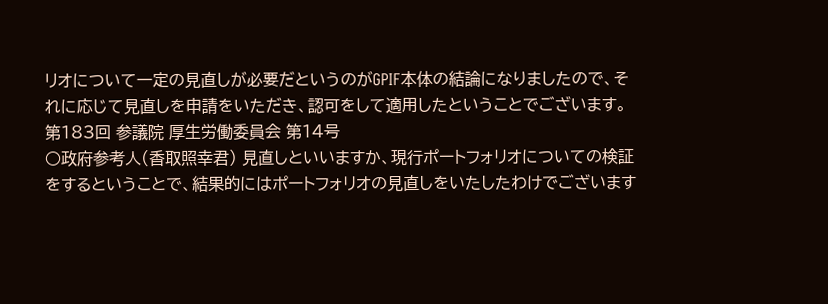リオについて一定の見直しが必要だというのがGPIF本体の結論になりましたので、それに応じて見直しを申請をいただき、認可をして適用したということでございます。
第183回 参議院 厚生労働委員会 第14号
○政府参考人(香取照幸君) 見直しといいますか、現行ポートフォリオについての検証をするということで、結果的にはポートフォリオの見直しをいたしたわけでございます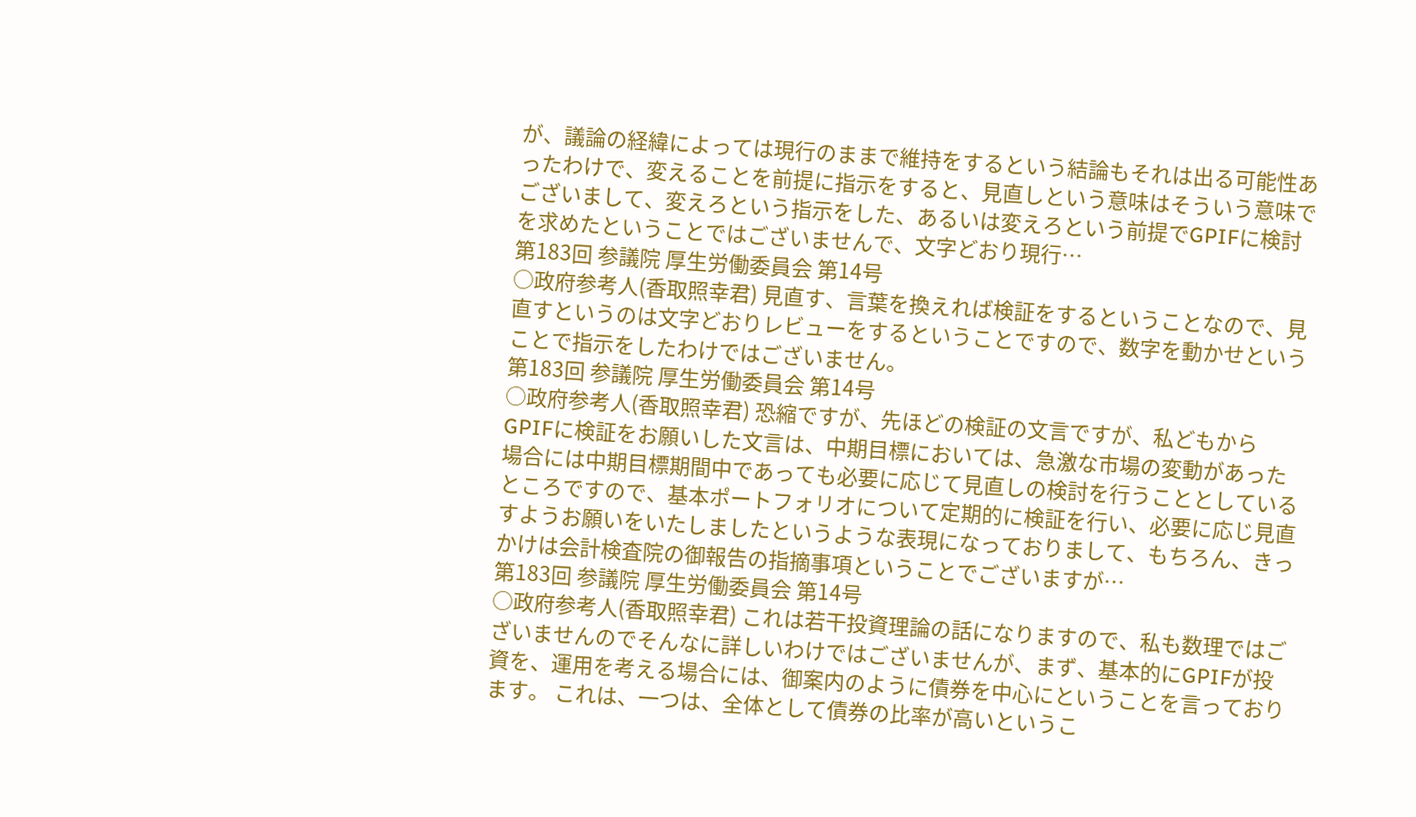が、議論の経緯によっては現行のままで維持をするという結論もそれは出る可能性あったわけで、変えることを前提に指示をすると、見直しという意味はそういう意味でございまして、変えろという指示をした、あるいは変えろという前提でGPIFに検討を求めたということではございませんで、文字どおり現行…
第183回 参議院 厚生労働委員会 第14号
○政府参考人(香取照幸君) 見直す、言葉を換えれば検証をするということなので、見直すというのは文字どおりレビューをするということですので、数字を動かせということで指示をしたわけではございません。
第183回 参議院 厚生労働委員会 第14号
○政府参考人(香取照幸君) 恐縮ですが、先ほどの検証の文言ですが、私どもからGPIFに検証をお願いした文言は、中期目標においては、急激な市場の変動があった場合には中期目標期間中であっても必要に応じて見直しの検討を行うこととしているところですので、基本ポートフォリオについて定期的に検証を行い、必要に応じ見直すようお願いをいたしましたというような表現になっておりまして、もちろん、きっかけは会計検査院の御報告の指摘事項ということでございますが…
第183回 参議院 厚生労働委員会 第14号
○政府参考人(香取照幸君) これは若干投資理論の話になりますので、私も数理ではございませんのでそんなに詳しいわけではございませんが、まず、基本的にGPIFが投資を、運用を考える場合には、御案内のように債券を中心にということを言っております。 これは、一つは、全体として債券の比率が高いというこ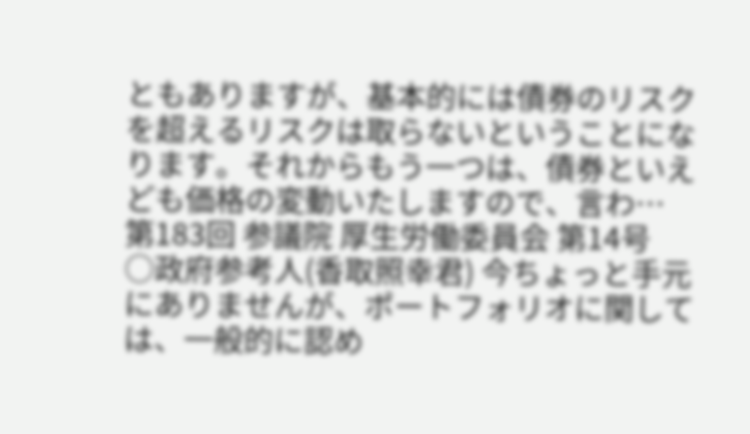ともありますが、基本的には債券のリスクを超えるリスクは取らないということになります。それからもう一つは、債券といえども価格の変動いたしますので、言わ…
第183回 参議院 厚生労働委員会 第14号
○政府参考人(香取照幸君) 今ちょっと手元にありませんが、ポートフォリオに関しては、一般的に認め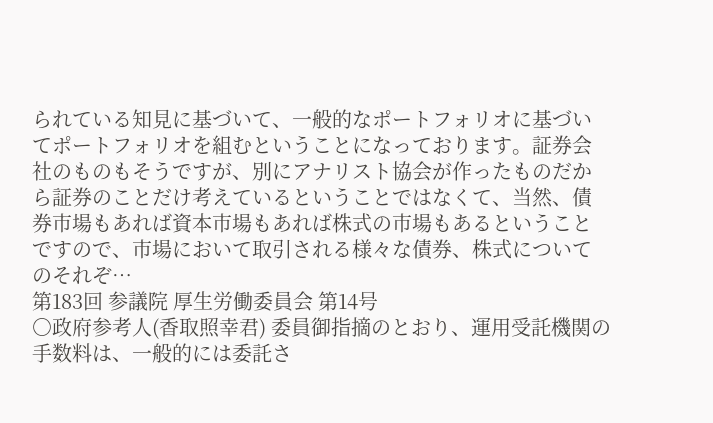られている知見に基づいて、一般的なポートフォリオに基づいてポートフォリオを組むということになっております。証券会社のものもそうですが、別にアナリスト協会が作ったものだから証券のことだけ考えているということではなくて、当然、債券市場もあれば資本市場もあれば株式の市場もあるということですので、市場において取引される様々な債券、株式についてのそれぞ…
第183回 参議院 厚生労働委員会 第14号
○政府参考人(香取照幸君) 委員御指摘のとおり、運用受託機関の手数料は、一般的には委託さ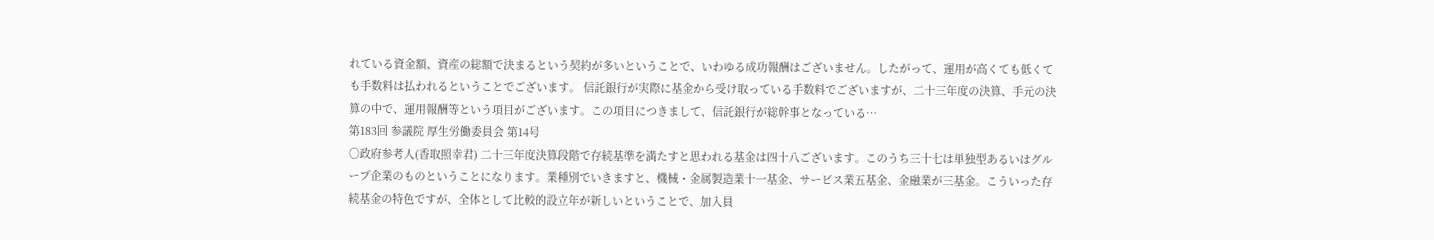れている資金額、資産の総額で決まるという契約が多いということで、いわゆる成功報酬はございません。したがって、運用が高くても低くても手数料は払われるということでございます。 信託銀行が実際に基金から受け取っている手数料でございますが、二十三年度の決算、手元の決算の中で、運用報酬等という項目がございます。この項目につきまして、信託銀行が総幹事となっている…
第183回 参議院 厚生労働委員会 第14号
○政府参考人(香取照幸君) 二十三年度決算段階で存続基準を満たすと思われる基金は四十八ございます。このうち三十七は単独型あるいはグループ企業のものということになります。業種別でいきますと、機械・金属製造業十一基金、サービス業五基金、金融業が三基金。こういった存続基金の特色ですが、全体として比較的設立年が新しいということで、加入員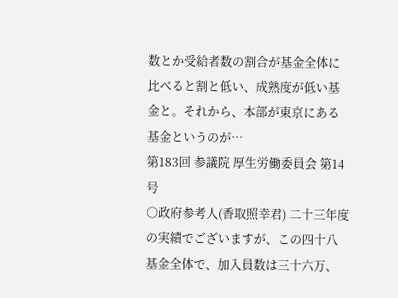数とか受給者数の割合が基金全体に比べると割と低い、成熟度が低い基金と。それから、本部が東京にある基金というのが…
第183回 参議院 厚生労働委員会 第14号
○政府参考人(香取照幸君) 二十三年度の実績でございますが、この四十八基金全体で、加入員数は三十六万、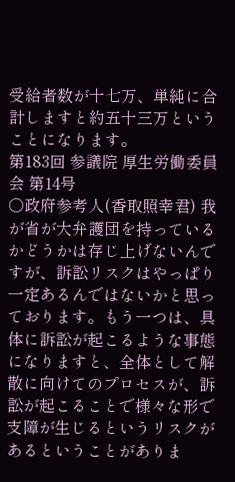受給者数が十七万、単純に合計しますと約五十三万ということになります。
第183回 参議院 厚生労働委員会 第14号
○政府参考人(香取照幸君) 我が省が大弁護団を持っているかどうかは存じ上げないんですが、訴訟リスクはやっぱり一定あるんではないかと思っております。もう一つは、具体に訴訟が起こるような事態になりますと、全体として解散に向けてのプロセスが、訴訟が起こることで様々な形で支障が生じるというリスクがあるということがありま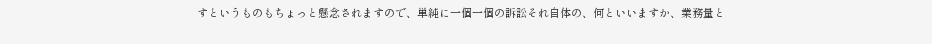すというものもちょっと懸念されますので、単純に一個一個の訴訟それ自体の、何といいますか、業務量と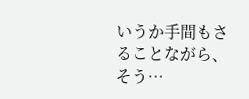いうか手間もさることながら、そう…